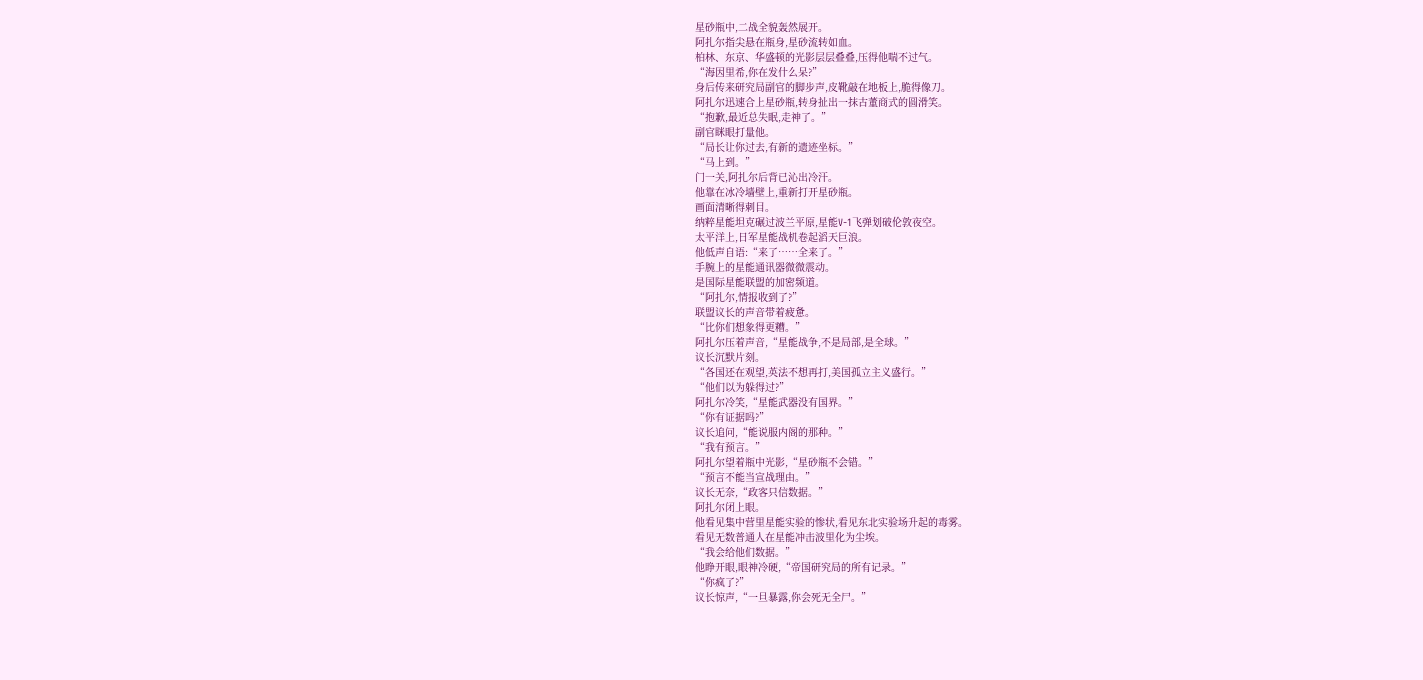星砂瓶中,二战全貌轰然展开。
阿扎尔指尖悬在瓶身,星砂流转如血。
柏林、东京、华盛顿的光影层层叠叠,压得他喘不过气。
“海因里希,你在发什么呆?”
身后传来研究局副官的脚步声,皮靴敲在地板上,脆得像刀。
阿扎尔迅速合上星砂瓶,转身扯出一抹古董商式的圆滑笑。
“抱歉,最近总失眠,走神了。”
副官眯眼打量他。
“局长让你过去,有新的遗迹坐标。”
“马上到。”
门一关,阿扎尔后背已沁出冷汗。
他靠在冰冷墙壁上,重新打开星砂瓶。
画面清晰得刺目。
纳粹星能坦克碾过波兰平原,星能V-1飞弹划破伦敦夜空。
太平洋上,日军星能战机卷起滔天巨浪。
他低声自语:“来了……全来了。”
手腕上的星能通讯器微微震动。
是国际星能联盟的加密频道。
“阿扎尔,情报收到了?”
联盟议长的声音带着疲惫。
“比你们想象得更糟。”
阿扎尔压着声音,“星能战争,不是局部,是全球。”
议长沉默片刻。
“各国还在观望,英法不想再打,美国孤立主义盛行。”
“他们以为躲得过?”
阿扎尔冷笑,“星能武器没有国界。”
“你有证据吗?”
议长追问,“能说服内阁的那种。”
“我有预言。”
阿扎尔望着瓶中光影,“星砂瓶不会错。”
“预言不能当宣战理由。”
议长无奈,“政客只信数据。”
阿扎尔闭上眼。
他看见集中营里星能实验的惨状,看见东北实验场升起的毒雾。
看见无数普通人在星能冲击波里化为尘埃。
“我会给他们数据。”
他睁开眼,眼神冷硬,“帝国研究局的所有记录。”
“你疯了?”
议长惊声,“一旦暴露,你会死无全尸。”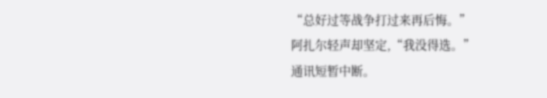“总好过等战争打过来再后悔。”
阿扎尔轻声却坚定,“我没得选。”
通讯短暂中断。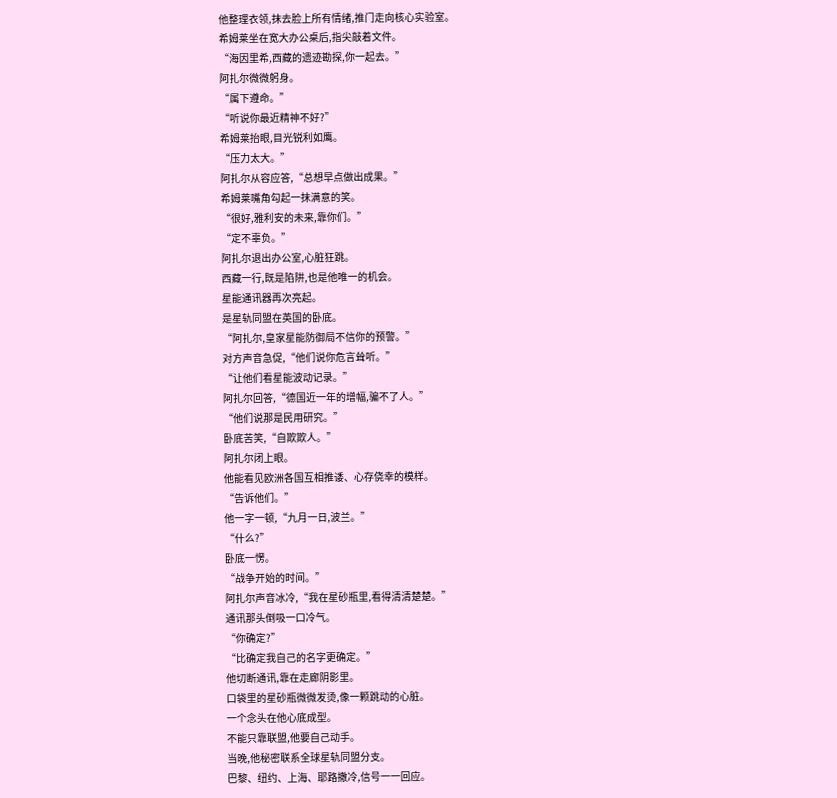他整理衣领,抹去脸上所有情绪,推门走向核心实验室。
希姆莱坐在宽大办公桌后,指尖敲着文件。
“海因里希,西藏的遗迹勘探,你一起去。”
阿扎尔微微躬身。
“属下遵命。”
“听说你最近精神不好?”
希姆莱抬眼,目光锐利如鹰。
“压力太大。”
阿扎尔从容应答,“总想早点做出成果。”
希姆莱嘴角勾起一抹满意的笑。
“很好,雅利安的未来,靠你们。”
“定不辜负。”
阿扎尔退出办公室,心脏狂跳。
西藏一行,既是陷阱,也是他唯一的机会。
星能通讯器再次亮起。
是星轨同盟在英国的卧底。
“阿扎尔,皇家星能防御局不信你的预警。”
对方声音急促,“他们说你危言耸听。”
“让他们看星能波动记录。”
阿扎尔回答,“德国近一年的增幅,骗不了人。”
“他们说那是民用研究。”
卧底苦笑,“自欺欺人。”
阿扎尔闭上眼。
他能看见欧洲各国互相推诿、心存侥幸的模样。
“告诉他们。”
他一字一顿,“九月一日,波兰。”
“什么?”
卧底一愣。
“战争开始的时间。”
阿扎尔声音冰冷,“我在星砂瓶里,看得清清楚楚。”
通讯那头倒吸一口冷气。
“你确定?”
“比确定我自己的名字更确定。”
他切断通讯,靠在走廊阴影里。
口袋里的星砂瓶微微发烫,像一颗跳动的心脏。
一个念头在他心底成型。
不能只靠联盟,他要自己动手。
当晚,他秘密联系全球星轨同盟分支。
巴黎、纽约、上海、耶路撒冷,信号一一回应。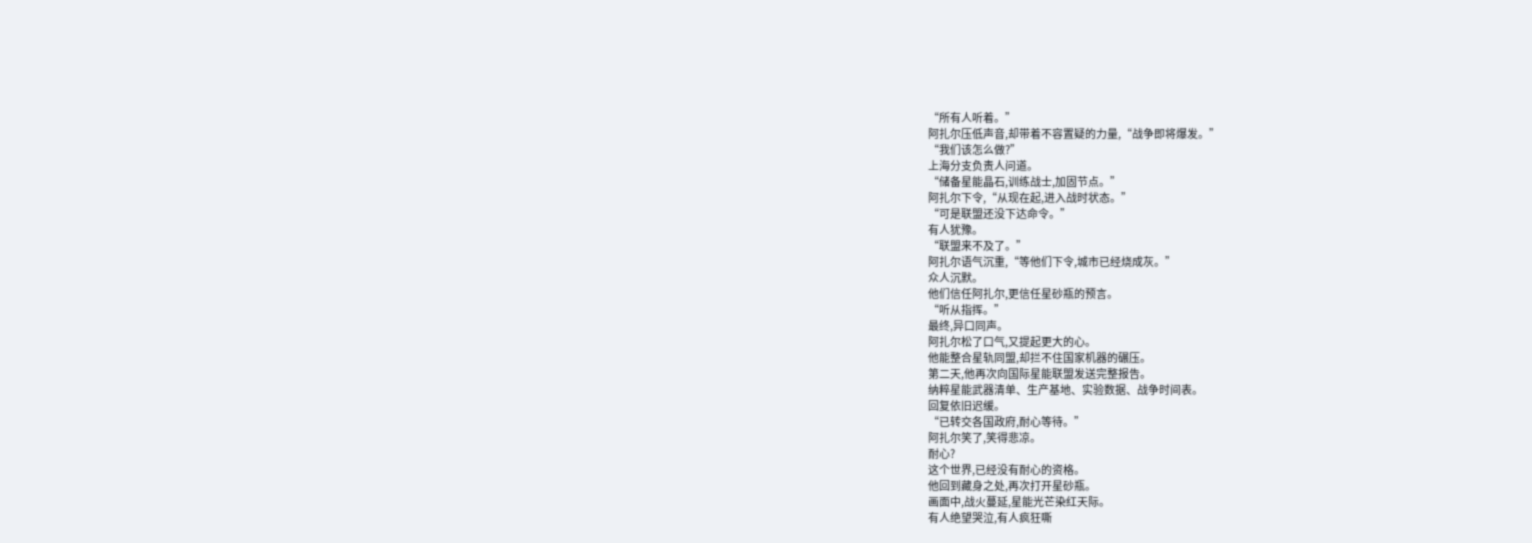“所有人听着。”
阿扎尔压低声音,却带着不容置疑的力量,“战争即将爆发。”
“我们该怎么做?”
上海分支负责人问道。
“储备星能晶石,训练战士,加固节点。”
阿扎尔下令,“从现在起,进入战时状态。”
“可是联盟还没下达命令。”
有人犹豫。
“联盟来不及了。”
阿扎尔语气沉重,“等他们下令,城市已经烧成灰。”
众人沉默。
他们信任阿扎尔,更信任星砂瓶的预言。
“听从指挥。”
最终,异口同声。
阿扎尔松了口气,又提起更大的心。
他能整合星轨同盟,却拦不住国家机器的碾压。
第二天,他再次向国际星能联盟发送完整报告。
纳粹星能武器清单、生产基地、实验数据、战争时间表。
回复依旧迟缓。
“已转交各国政府,耐心等待。”
阿扎尔笑了,笑得悲凉。
耐心?
这个世界,已经没有耐心的资格。
他回到藏身之处,再次打开星砂瓶。
画面中,战火蔓延,星能光芒染红天际。
有人绝望哭泣,有人疯狂嘶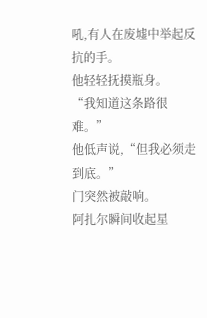吼,有人在废墟中举起反抗的手。
他轻轻抚摸瓶身。
“我知道这条路很难。”
他低声说,“但我必须走到底。”
门突然被敲响。
阿扎尔瞬间收起星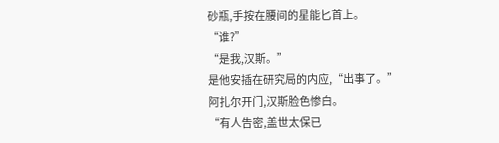砂瓶,手按在腰间的星能匕首上。
“谁?”
“是我,汉斯。”
是他安插在研究局的内应,“出事了。”
阿扎尔开门,汉斯脸色惨白。
“有人告密,盖世太保已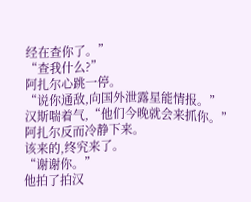经在查你了。”
“查我什么?”
阿扎尔心跳一停。
“说你通敌,向国外泄露星能情报。”
汉斯喘着气,“他们今晚就会来抓你。”
阿扎尔反而冷静下来。
该来的,终究来了。
“谢谢你。”
他拍了拍汉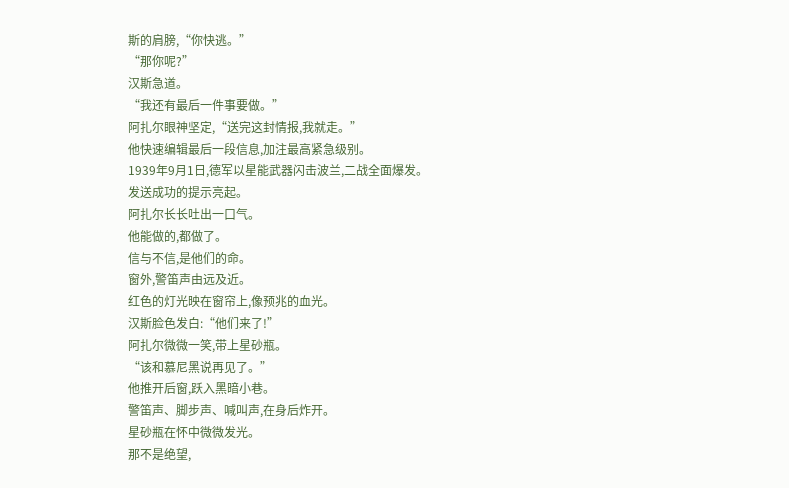斯的肩膀,“你快逃。”
“那你呢?”
汉斯急道。
“我还有最后一件事要做。”
阿扎尔眼神坚定,“送完这封情报,我就走。”
他快速编辑最后一段信息,加注最高紧急级别。
1939年9月1日,德军以星能武器闪击波兰,二战全面爆发。
发送成功的提示亮起。
阿扎尔长长吐出一口气。
他能做的,都做了。
信与不信,是他们的命。
窗外,警笛声由远及近。
红色的灯光映在窗帘上,像预兆的血光。
汉斯脸色发白:“他们来了!”
阿扎尔微微一笑,带上星砂瓶。
“该和慕尼黑说再见了。”
他推开后窗,跃入黑暗小巷。
警笛声、脚步声、喊叫声,在身后炸开。
星砂瓶在怀中微微发光。
那不是绝望,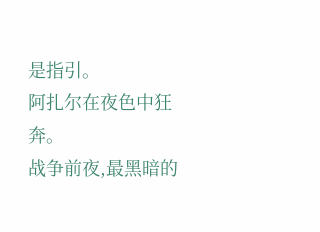是指引。
阿扎尔在夜色中狂奔。
战争前夜,最黑暗的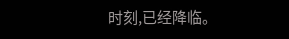时刻,已经降临。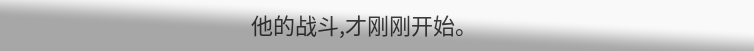他的战斗,才刚刚开始。